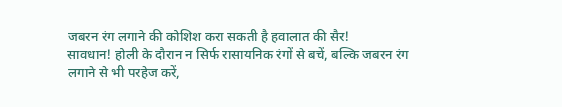जबरन रंग लगाने की कोशिश करा सकती है हवालात की सैर!
सावधान! होली के दौरान न सिर्फ रासायनिक रंगों से बचें, बल्कि जबरन रंग लगाने से भी परहेज करें,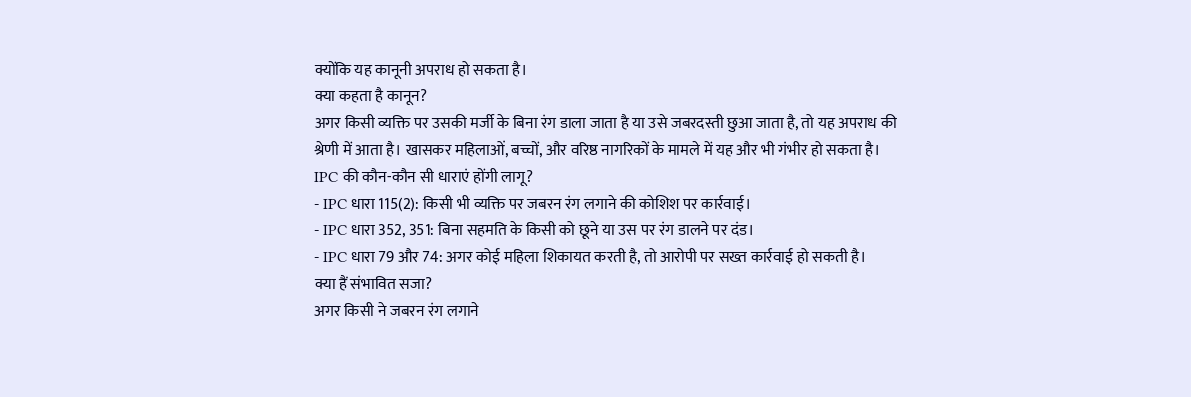क्योंकि यह कानूनी अपराध हो सकता है।
क्या कहता है कानून?
अगर किसी व्यक्ति पर उसकी मर्जी के बिना रंग डाला जाता है या उसे जबरदस्ती छुआ जाता है, तो यह अपराध की श्रेणी में आता है। खासकर महिलाओं, बच्चों, और वरिष्ठ नागरिकों के मामले में यह और भी गंभीर हो सकता है।
IPC की कौन-कौन सी धाराएं होंगी लागू?
- IPC धारा 115(2): किसी भी व्यक्ति पर जबरन रंग लगाने की कोशिश पर कार्रवाई।
- IPC धारा 352, 351: बिना सहमति के किसी को छूने या उस पर रंग डालने पर दंड।
- IPC धारा 79 और 74: अगर कोई महिला शिकायत करती है, तो आरोपी पर सख्त कार्रवाई हो सकती है।
क्या हैं संभावित सजा?
अगर किसी ने जबरन रंग लगाने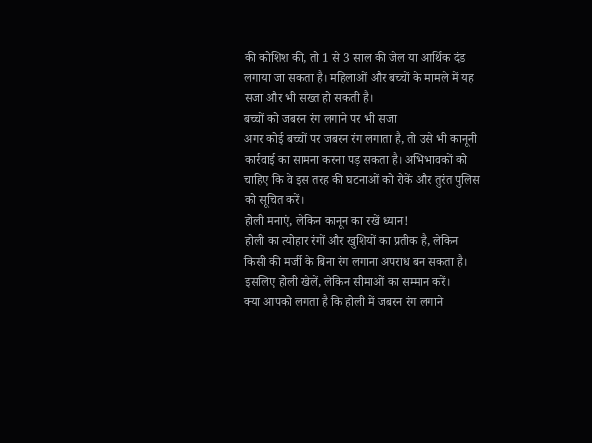की कोशिश की, तो 1 से 3 साल की जेल या आर्थिक दंड लगाया जा सकता है। महिलाओं और बच्चों के मामले में यह सजा और भी सख्त हो सकती है।
बच्चों को जबरन रंग लगाने पर भी सजा
अगर कोई बच्चों पर जबरन रंग लगाता है, तो उसे भी कानूनी कार्रवाई का सामना करना पड़ सकता है। अभिभावकों को चाहिए कि वे इस तरह की घटनाओं को रोकें और तुरंत पुलिस को सूचित करें।
होली मनाएं, लेकिन कानून का रखें ध्यान!
होली का त्योहार रंगों और खुशियों का प्रतीक है, लेकिन किसी की मर्जी के बिना रंग लगाना अपराध बन सकता है। इसलिए होली खेलें, लेकिन सीमाओं का सम्मान करें।
क्या आपको लगता है कि होली में जबरन रंग लगाने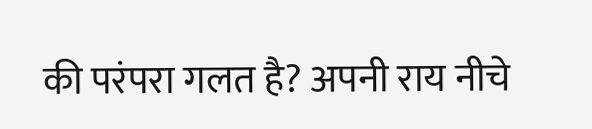की परंपरा गलत है? अपनी राय नीचे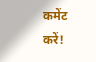कमेंट करें!